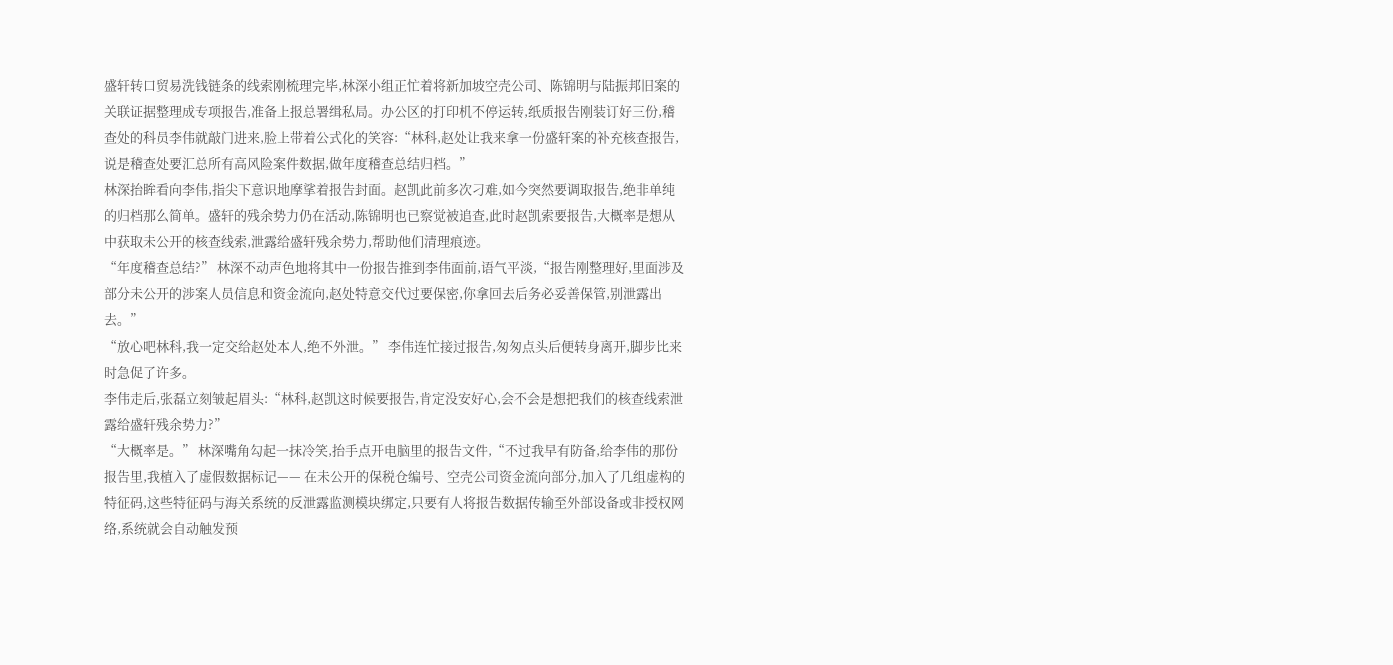盛轩转口贸易洗钱链条的线索刚梳理完毕,林深小组正忙着将新加坡空壳公司、陈锦明与陆振邦旧案的关联证据整理成专项报告,准备上报总署缉私局。办公区的打印机不停运转,纸质报告刚装订好三份,稽查处的科员李伟就敲门进来,脸上带着公式化的笑容:“林科,赵处让我来拿一份盛轩案的补充核查报告,说是稽查处要汇总所有高风险案件数据,做年度稽查总结归档。”
林深抬眸看向李伟,指尖下意识地摩挲着报告封面。赵凯此前多次刁难,如今突然要调取报告,绝非单纯的归档那么简单。盛轩的残余势力仍在活动,陈锦明也已察觉被追查,此时赵凯索要报告,大概率是想从中获取未公开的核查线索,泄露给盛轩残余势力,帮助他们清理痕迹。
“年度稽查总结?” 林深不动声色地将其中一份报告推到李伟面前,语气平淡,“报告刚整理好,里面涉及部分未公开的涉案人员信息和资金流向,赵处特意交代过要保密,你拿回去后务必妥善保管,别泄露出去。”
“放心吧林科,我一定交给赵处本人,绝不外泄。” 李伟连忙接过报告,匆匆点头后便转身离开,脚步比来时急促了许多。
李伟走后,张磊立刻皱起眉头:“林科,赵凯这时候要报告,肯定没安好心,会不会是想把我们的核查线索泄露给盛轩残余势力?”
“大概率是。” 林深嘴角勾起一抹冷笑,抬手点开电脑里的报告文件,“不过我早有防备,给李伟的那份报告里,我植入了虚假数据标记—— 在未公开的保税仓编号、空壳公司资金流向部分,加入了几组虚构的特征码,这些特征码与海关系统的反泄露监测模块绑定,只要有人将报告数据传输至外部设备或非授权网络,系统就会自动触发预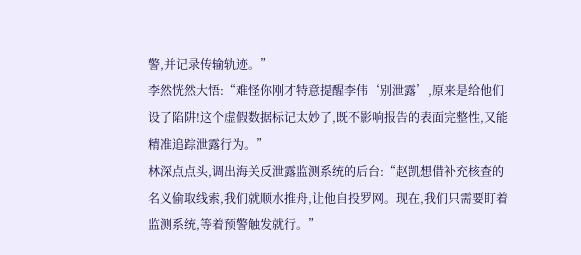警,并记录传输轨迹。”
李然恍然大悟:“难怪你刚才特意提醒李伟‘别泄露’,原来是给他们设了陷阱!这个虚假数据标记太妙了,既不影响报告的表面完整性,又能精准追踪泄露行为。”
林深点点头,调出海关反泄露监测系统的后台:“赵凯想借补充核查的名义偷取线索,我们就顺水推舟,让他自投罗网。现在,我们只需要盯着监测系统,等着预警触发就行。”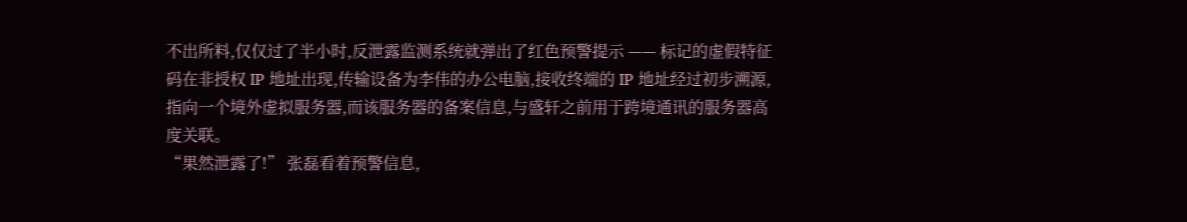不出所料,仅仅过了半小时,反泄露监测系统就弹出了红色预警提示 —— 标记的虚假特征码在非授权 IP 地址出现,传输设备为李伟的办公电脑,接收终端的 IP 地址经过初步溯源,指向一个境外虚拟服务器,而该服务器的备案信息,与盛轩之前用于跨境通讯的服务器高度关联。
“果然泄露了!” 张磊看着预警信息,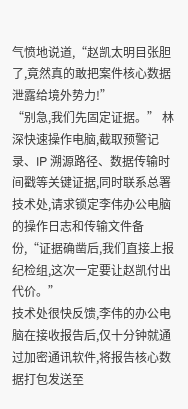气愤地说道,“赵凯太明目张胆了,竟然真的敢把案件核心数据泄露给境外势力!”
“别急,我们先固定证据。” 林深快速操作电脑,截取预警记录、IP 溯源路径、数据传输时间戳等关键证据,同时联系总署技术处,请求锁定李伟办公电脑的操作日志和传输文件备份,“证据确凿后,我们直接上报纪检组,这次一定要让赵凯付出代价。”
技术处很快反馈,李伟的办公电脑在接收报告后,仅十分钟就通过加密通讯软件,将报告核心数据打包发送至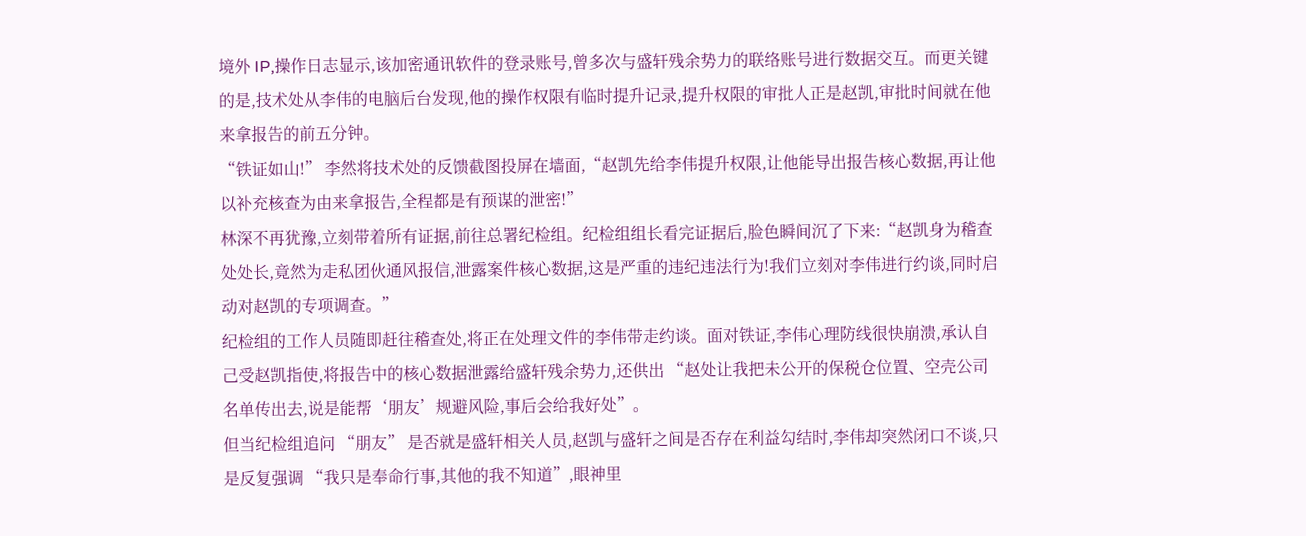境外 IP,操作日志显示,该加密通讯软件的登录账号,曾多次与盛轩残余势力的联络账号进行数据交互。而更关键的是,技术处从李伟的电脑后台发现,他的操作权限有临时提升记录,提升权限的审批人正是赵凯,审批时间就在他来拿报告的前五分钟。
“铁证如山!” 李然将技术处的反馈截图投屏在墙面,“赵凯先给李伟提升权限,让他能导出报告核心数据,再让他以补充核查为由来拿报告,全程都是有预谋的泄密!”
林深不再犹豫,立刻带着所有证据,前往总署纪检组。纪检组组长看完证据后,脸色瞬间沉了下来:“赵凯身为稽查处处长,竟然为走私团伙通风报信,泄露案件核心数据,这是严重的违纪违法行为!我们立刻对李伟进行约谈,同时启动对赵凯的专项调查。”
纪检组的工作人员随即赶往稽查处,将正在处理文件的李伟带走约谈。面对铁证,李伟心理防线很快崩溃,承认自己受赵凯指使,将报告中的核心数据泄露给盛轩残余势力,还供出 “赵处让我把未公开的保税仓位置、空壳公司名单传出去,说是能帮‘朋友’规避风险,事后会给我好处”。
但当纪检组追问 “朋友” 是否就是盛轩相关人员,赵凯与盛轩之间是否存在利益勾结时,李伟却突然闭口不谈,只是反复强调 “我只是奉命行事,其他的我不知道”,眼神里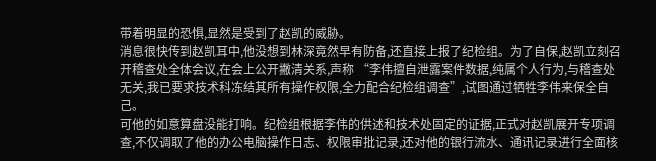带着明显的恐惧,显然是受到了赵凯的威胁。
消息很快传到赵凯耳中,他没想到林深竟然早有防备,还直接上报了纪检组。为了自保,赵凯立刻召开稽查处全体会议,在会上公开撇清关系,声称 “李伟擅自泄露案件数据,纯属个人行为,与稽查处无关,我已要求技术科冻结其所有操作权限,全力配合纪检组调查”,试图通过牺牲李伟来保全自己。
可他的如意算盘没能打响。纪检组根据李伟的供述和技术处固定的证据,正式对赵凯展开专项调查,不仅调取了他的办公电脑操作日志、权限审批记录,还对他的银行流水、通讯记录进行全面核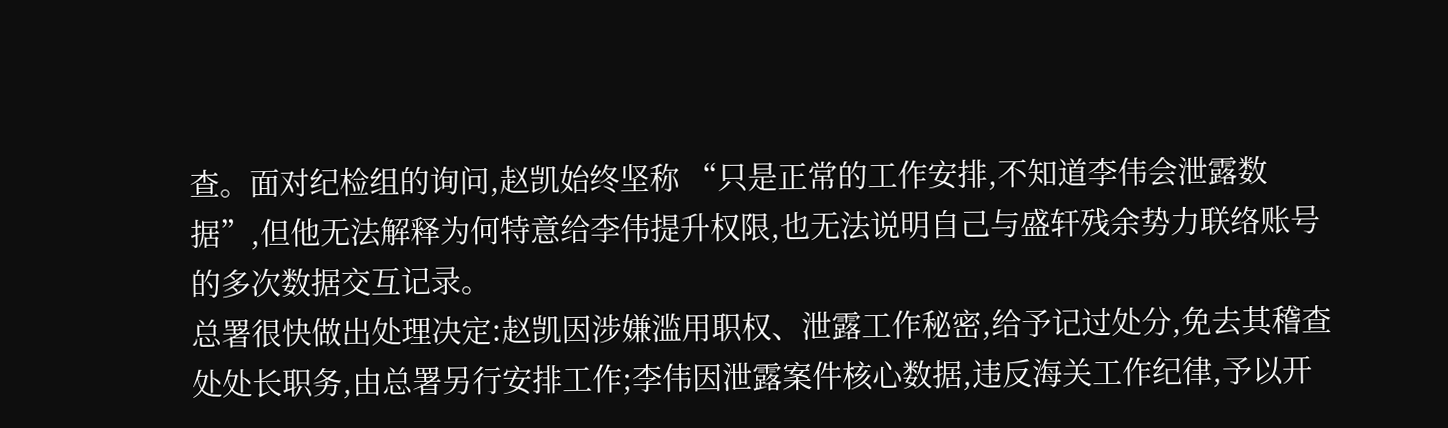查。面对纪检组的询问,赵凯始终坚称 “只是正常的工作安排,不知道李伟会泄露数据”,但他无法解释为何特意给李伟提升权限,也无法说明自己与盛轩残余势力联络账号的多次数据交互记录。
总署很快做出处理决定:赵凯因涉嫌滥用职权、泄露工作秘密,给予记过处分,免去其稽查处处长职务,由总署另行安排工作;李伟因泄露案件核心数据,违反海关工作纪律,予以开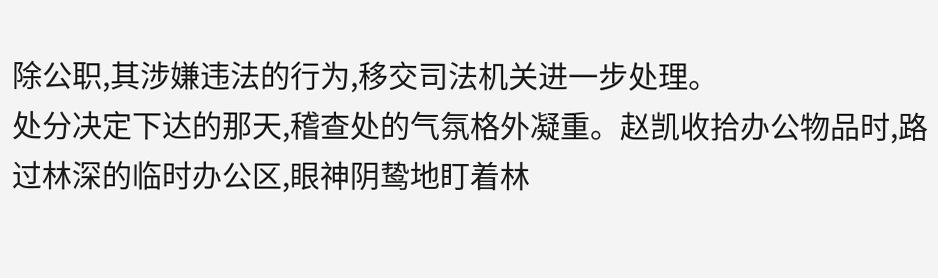除公职,其涉嫌违法的行为,移交司法机关进一步处理。
处分决定下达的那天,稽查处的气氛格外凝重。赵凯收拾办公物品时,路过林深的临时办公区,眼神阴鸷地盯着林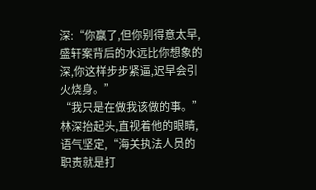深:“你赢了,但你别得意太早,盛轩案背后的水远比你想象的深,你这样步步紧逼,迟早会引火烧身。”
“我只是在做我该做的事。” 林深抬起头,直视着他的眼睛,语气坚定,“海关执法人员的职责就是打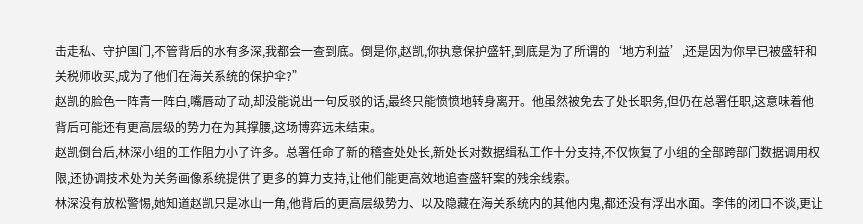击走私、守护国门,不管背后的水有多深,我都会一查到底。倒是你,赵凯,你执意保护盛轩,到底是为了所谓的‘地方利益’,还是因为你早已被盛轩和关税师收买,成为了他们在海关系统的保护伞?”
赵凯的脸色一阵青一阵白,嘴唇动了动,却没能说出一句反驳的话,最终只能愤愤地转身离开。他虽然被免去了处长职务,但仍在总署任职,这意味着他背后可能还有更高层级的势力在为其撑腰,这场博弈远未结束。
赵凯倒台后,林深小组的工作阻力小了许多。总署任命了新的稽查处处长,新处长对数据缉私工作十分支持,不仅恢复了小组的全部跨部门数据调用权限,还协调技术处为关务画像系统提供了更多的算力支持,让他们能更高效地追查盛轩案的残余线索。
林深没有放松警惕,她知道赵凯只是冰山一角,他背后的更高层级势力、以及隐藏在海关系统内的其他内鬼,都还没有浮出水面。李伟的闭口不谈,更让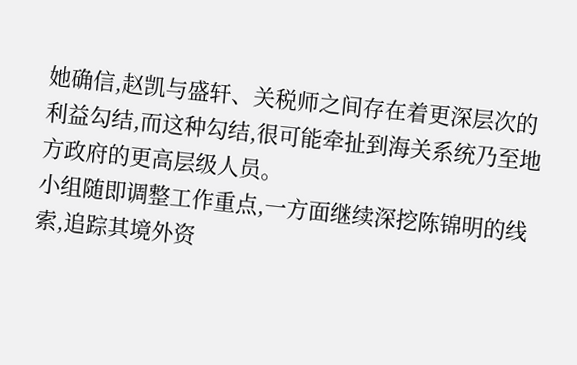她确信,赵凯与盛轩、关税师之间存在着更深层次的利益勾结,而这种勾结,很可能牵扯到海关系统乃至地方政府的更高层级人员。
小组随即调整工作重点,一方面继续深挖陈锦明的线索,追踪其境外资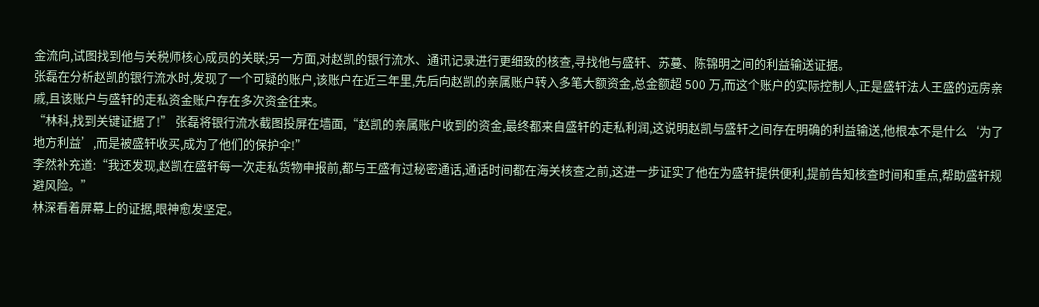金流向,试图找到他与关税师核心成员的关联;另一方面,对赵凯的银行流水、通讯记录进行更细致的核查,寻找他与盛轩、苏蔓、陈锦明之间的利益输送证据。
张磊在分析赵凯的银行流水时,发现了一个可疑的账户,该账户在近三年里,先后向赵凯的亲属账户转入多笔大额资金,总金额超 500 万,而这个账户的实际控制人,正是盛轩法人王盛的远房亲戚,且该账户与盛轩的走私资金账户存在多次资金往来。
“林科,找到关键证据了!” 张磊将银行流水截图投屏在墙面,“赵凯的亲属账户收到的资金,最终都来自盛轩的走私利润,这说明赵凯与盛轩之间存在明确的利益输送,他根本不是什么‘为了地方利益’,而是被盛轩收买,成为了他们的保护伞!”
李然补充道:“我还发现,赵凯在盛轩每一次走私货物申报前,都与王盛有过秘密通话,通话时间都在海关核查之前,这进一步证实了他在为盛轩提供便利,提前告知核查时间和重点,帮助盛轩规避风险。”
林深看着屏幕上的证据,眼神愈发坚定。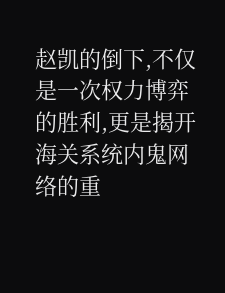赵凯的倒下,不仅是一次权力博弈的胜利,更是揭开海关系统内鬼网络的重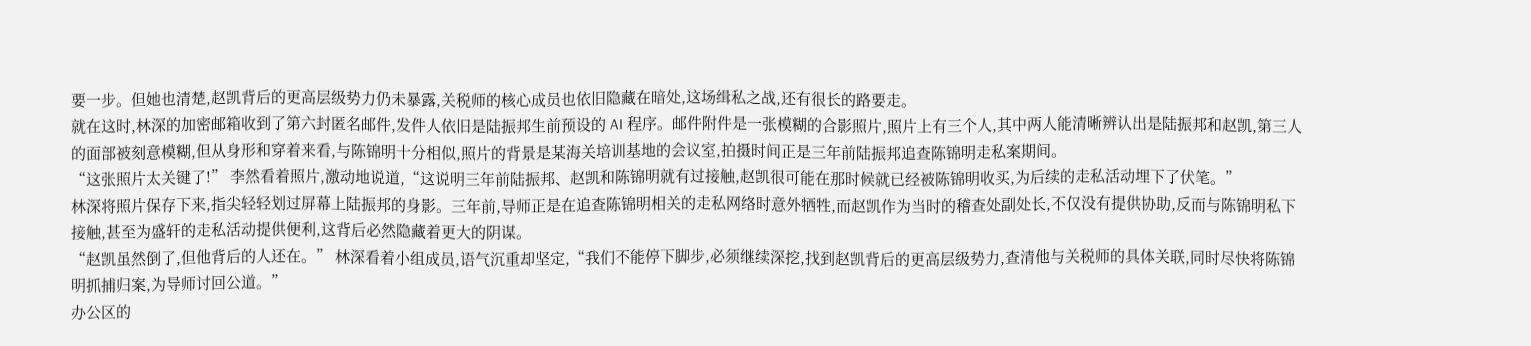要一步。但她也清楚,赵凯背后的更高层级势力仍未暴露,关税师的核心成员也依旧隐藏在暗处,这场缉私之战,还有很长的路要走。
就在这时,林深的加密邮箱收到了第六封匿名邮件,发件人依旧是陆振邦生前预设的 AI 程序。邮件附件是一张模糊的合影照片,照片上有三个人,其中两人能清晰辨认出是陆振邦和赵凯,第三人的面部被刻意模糊,但从身形和穿着来看,与陈锦明十分相似,照片的背景是某海关培训基地的会议室,拍摄时间正是三年前陆振邦追查陈锦明走私案期间。
“这张照片太关键了!” 李然看着照片,激动地说道,“这说明三年前陆振邦、赵凯和陈锦明就有过接触,赵凯很可能在那时候就已经被陈锦明收买,为后续的走私活动埋下了伏笔。”
林深将照片保存下来,指尖轻轻划过屏幕上陆振邦的身影。三年前,导师正是在追查陈锦明相关的走私网络时意外牺牲,而赵凯作为当时的稽查处副处长,不仅没有提供协助,反而与陈锦明私下接触,甚至为盛轩的走私活动提供便利,这背后必然隐藏着更大的阴谋。
“赵凯虽然倒了,但他背后的人还在。” 林深看着小组成员,语气沉重却坚定,“我们不能停下脚步,必须继续深挖,找到赵凯背后的更高层级势力,查清他与关税师的具体关联,同时尽快将陈锦明抓捕归案,为导师讨回公道。”
办公区的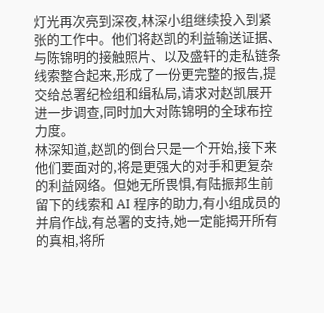灯光再次亮到深夜,林深小组继续投入到紧张的工作中。他们将赵凯的利益输送证据、与陈锦明的接触照片、以及盛轩的走私链条线索整合起来,形成了一份更完整的报告,提交给总署纪检组和缉私局,请求对赵凯展开进一步调查,同时加大对陈锦明的全球布控力度。
林深知道,赵凯的倒台只是一个开始,接下来他们要面对的,将是更强大的对手和更复杂的利益网络。但她无所畏惧,有陆振邦生前留下的线索和 AI 程序的助力,有小组成员的并肩作战,有总署的支持,她一定能揭开所有的真相,将所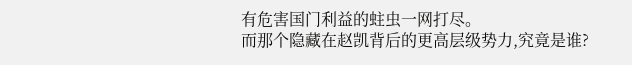有危害国门利益的蛀虫一网打尽。
而那个隐藏在赵凯背后的更高层级势力,究竟是谁?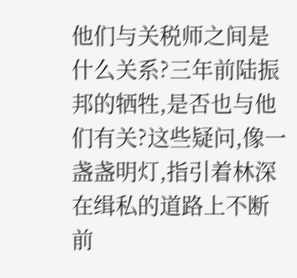他们与关税师之间是什么关系?三年前陆振邦的牺牲,是否也与他们有关?这些疑问,像一盏盏明灯,指引着林深在缉私的道路上不断前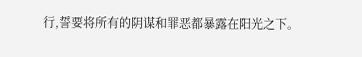行,誓要将所有的阴谋和罪恶都暴露在阳光之下。